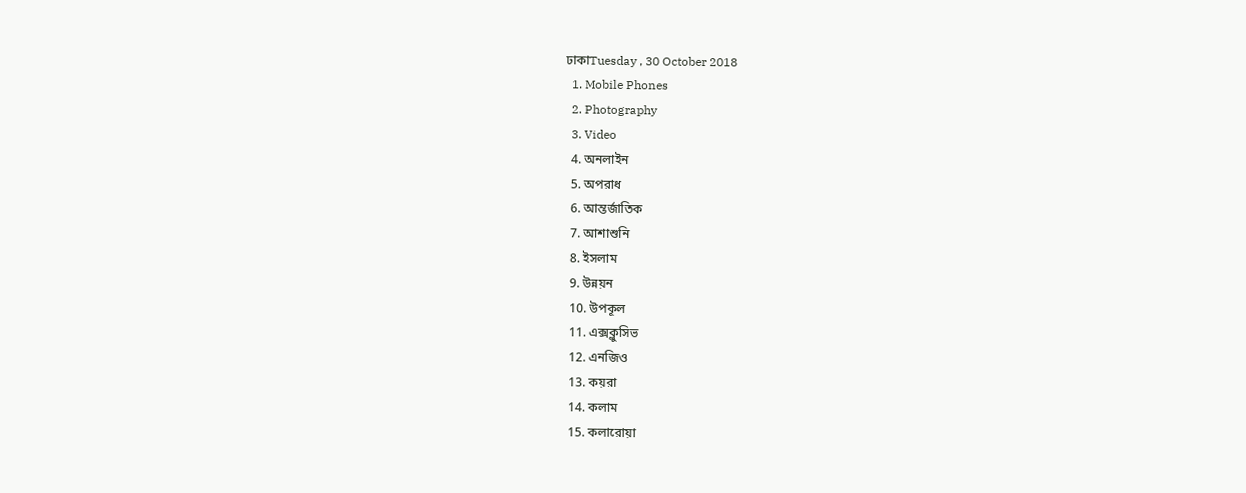ঢাকাTuesday , 30 October 2018
  1. Mobile Phones
  2. Photography
  3. Video
  4. অনলাইন
  5. অপরাধ
  6. আন্তর্জাতিক
  7. আশাশুনি
  8. ইসলাম
  9. উন্নয়ন
  10. উপকূল
  11. এক্সক্লুসিভ
  12. এনজিও
  13. কয়রা
  14. কলাম
  15. কলারোয়া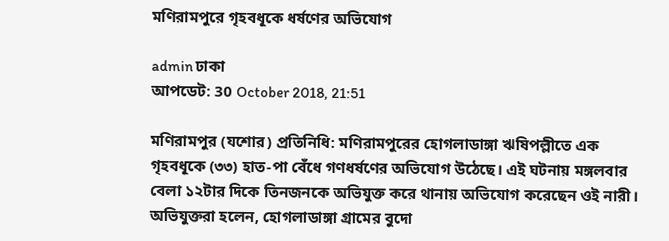মণিরামপুরে গৃহবধূকে ধর্ষণের অভিযোগ

admin ঢাকা
আপডেট: 30 October 2018, 21:51

মণিরামপুর (যশোর) প্রতিনিধি: মণিরামপুরের হোগলাডাঙ্গা ঋষিপল্লীতে এক গৃহবধূকে (৩৩) হাত-পা বেঁধে গণধর্ষণের অভিযোগ উঠেছে। এই ঘটনায় মঙ্গলবার বেলা ১২টার দিকে তিনজনকে অভিযুক্ত করে থানায় অভিযোগ করেছেন ওই নারী।
অভিযুক্তরা হলেন, হোগলাডাঙ্গা গ্রামের বুদো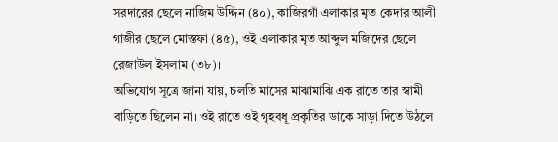সরদারের ছেলে নাজিম উদ্দিন (৪০), কাজিরগাঁ এলাকার মৃত কেদার আলী গাজীর ছেলে মোস্তফা (৪৫), ওই এলাকার মৃত আব্দুল মজিদের ছেলে রেজাউল ইসলাম (৩৮)।
অভিযোগ সূত্রে জানা যায়, চলতি মাসের মাঝামাঝি এক রাতে তার স্বামী বাড়িতে ছিলেন না। ওই রাতে ওই গৃহবধূ প্রকৃতির ডাকে সাড়া দিতে উঠলে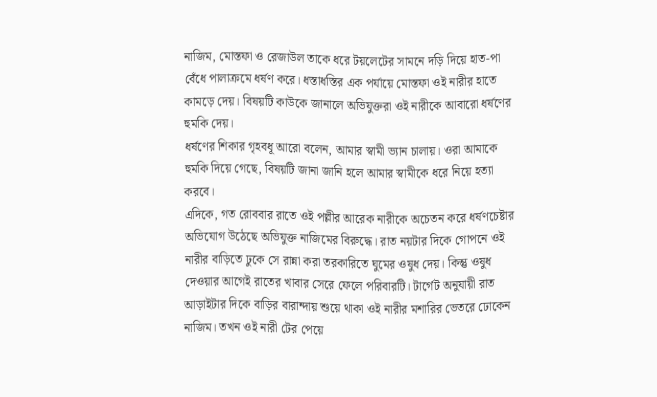নাজিম, মোস্তফা ও রেজাউল তাকে ধরে টয়লেটের সামনে দড়ি দিয়ে হাত-পা বেঁধে পালাক্রমে ধর্ষণ করে। ধস্তাধস্তির এক পর্যায়ে মোস্তফা ওই নারীর হাতে কামড়ে দেয়। বিষয়টি কাউকে জানালে অভিযুক্তরা ওই নারীকে আবারো ধর্ষণের হুমকি দেয়।
ধর্ষণের শিকার গৃহবধূ আরো বলেন, আমার স্বামী ভ্যান চালায়। ওরা আমাকে হুমকি দিয়ে গেছে, বিষয়টি জানা জানি হলে আমার স্বামীকে ধরে নিয়ে হত্যা করবে।
এদিকে, গত রোববার রাতে ওই পল্লীর আরেক নারীকে অচেতন করে ধর্ষণচেষ্টার অভিযোগ উঠেছে অভিযুক্ত নাজিমের বিরুদ্ধে। রাত নয়টার দিকে গোপনে ওই নারীর বাড়িতে ঢুকে সে রান্না করা তরকারিতে ঘুমের ওষুধ দেয়। কিন্তু ওষুধ দেওয়ার আগেই রাতের খাবার সেরে ফেলে পরিবারটি। টার্গেট অনুযায়ী রাত আড়াইটার দিকে বাড়ির বারান্দায় শুয়ে থাকা ওই নারীর মশারির ভেতরে ঢোকেন নাজিম। তখন ওই নারী টের পেয়ে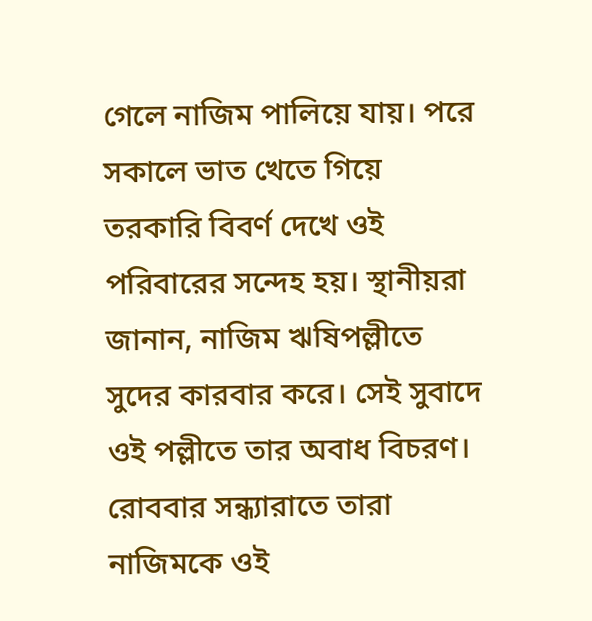গেলে নাজিম পালিয়ে যায়। পরে সকালে ভাত খেতে গিয়ে তরকারি বিবর্ণ দেখে ওই পরিবারের সন্দেহ হয়। স্থানীয়রা জানান, নাজিম ঋষিপল্লীতে সুদের কারবার করে। সেই সুবাদে ওই পল্লীতে তার অবাধ বিচরণ। রোববার সন্ধ্যারাতে তারা নাজিমকে ওই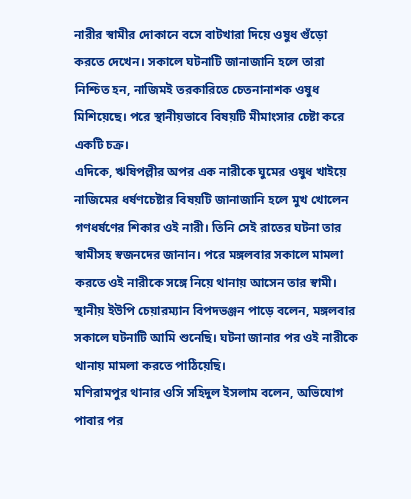নারীর স্বামীর দোকানে বসে বাটখারা দিয়ে ওষুধ গুঁড়ো করতে দেখেন। সকালে ঘটনাটি জানাজানি হলে তারা নিশ্চিত হন, নাজিমই তরকারিতে চেতনানাশক ওষুধ মিশিয়েছে। পরে স্থানীয়ভাবে বিষয়টি মীমাংসার চেষ্টা করে একটি চক্র।
এদিকে, ঋষিপল্লীর অপর এক নারীকে ঘুমের ওষুধ খাইয়ে নাজিমের ধর্ষণচেষ্টার বিষয়টি জানাজানি হলে মুখ খোলেন গণধর্ষণের শিকার ওই নারী। তিনি সেই রাতের ঘটনা তার স্বামীসহ স্বজনদের জানান। পরে মঙ্গলবার সকালে মামলা করতে ওই নারীকে সঙ্গে নিয়ে থানায় আসেন তার স্বামী।
স্থানীয় ইউপি চেয়ারম্যান বিপদভঞ্জন পাড়ে বলেন, মঙ্গলবার সকালে ঘটনাটি আমি শুনেছি। ঘটনা জানার পর ওই নারীকে থানায় মামলা করতে পাঠিয়েছি।
মণিরামপুর থানার ওসি সহিদুল ইসলাম বলেন, অভিযোগ পাবার পর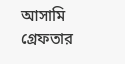আসামি গ্রেফতার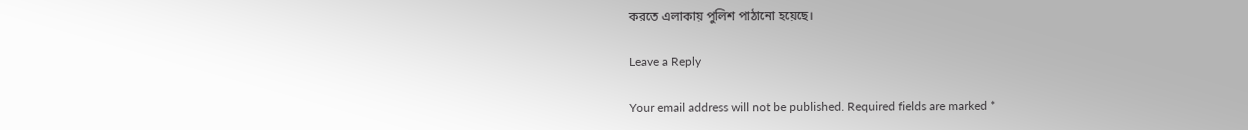করতে এলাকায় পুলিশ পাঠানো হয়েছে।

Leave a Reply

Your email address will not be published. Required fields are marked *